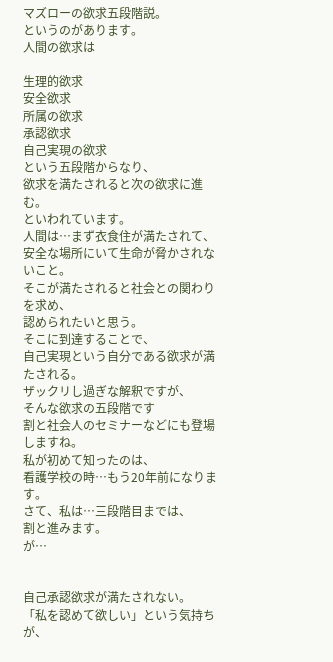マズローの欲求五段階説。
というのがあります。
人間の欲求は

生理的欲求
安全欲求
所属の欲求
承認欲求
自己実現の欲求
という五段階からなり、
欲求を満たされると次の欲求に進む。
といわれています。
人間は…まず衣食住が満たされて、
安全な場所にいて生命が脅かされないこと。
そこが満たされると社会との関わりを求め、
認められたいと思う。
そこに到達することで、
自己実現という自分である欲求が満たされる。
ザックリし過ぎな解釈ですが、
そんな欲求の五段階です
割と社会人のセミナーなどにも登場しますね。
私が初めて知ったのは、
看護学校の時…もう20年前になります。
さて、私は…三段階目までは、
割と進みます。
が…


自己承認欲求が満たされない。
「私を認めて欲しい」という気持ちが、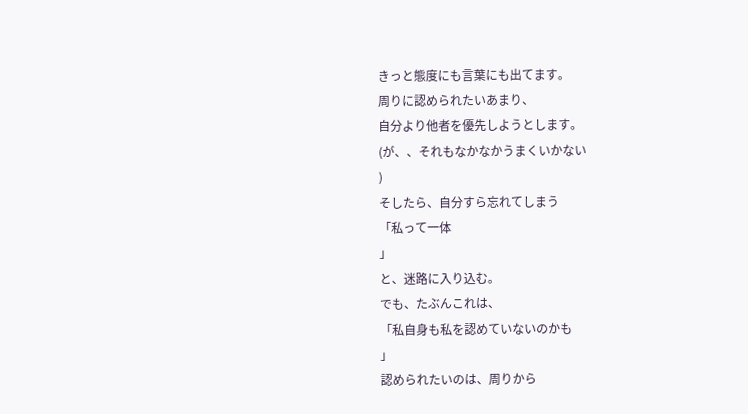きっと態度にも言葉にも出てます。
周りに認められたいあまり、
自分より他者を優先しようとします。
(が、、それもなかなかうまくいかない
)
そしたら、自分すら忘れてしまう
「私って一体
」
と、迷路に入り込む。
でも、たぶんこれは、
「私自身も私を認めていないのかも
」
認められたいのは、周りから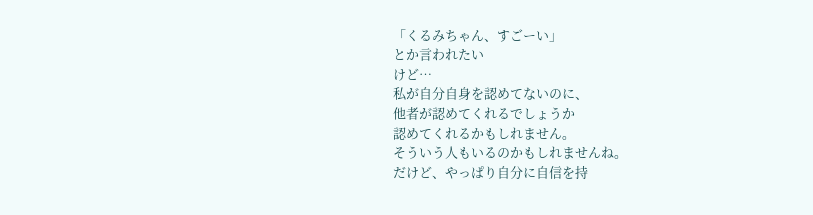「くるみちゃん、すごーい」
とか言われたい
けど…
私が自分自身を認めてないのに、
他者が認めてくれるでしょうか
認めてくれるかもしれません。
そういう人もいるのかもしれませんね。
だけど、やっぱり自分に自信を持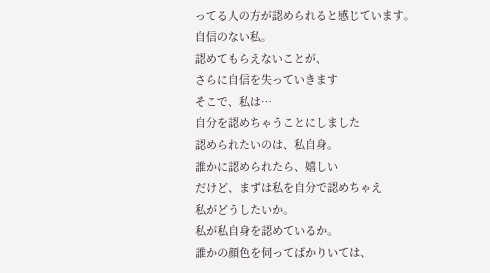ってる人の方が認められると感じています。
自信のない私。
認めてもらえないことが、
さらに自信を失っていきます
そこで、私は…
自分を認めちゃうことにしました
認められたいのは、私自身。
誰かに認められたら、嬉しい
だけど、まずは私を自分で認めちゃえ
私がどうしたいか。
私が私自身を認めているか。
誰かの顔色を伺ってばかりいては、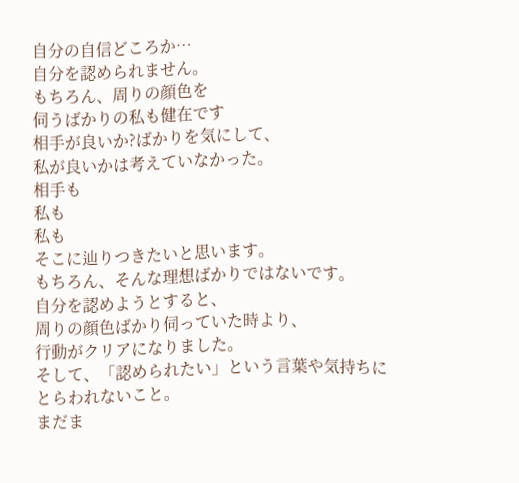自分の自信どころか…
自分を認められません。
もちろん、周りの顔色を
伺うばかりの私も健在です
相手が良いか?ばかりを気にして、
私が良いかは考えていなかった。
相手も
私も
私も
そこに辿りつきたいと思います。
もちろん、そんな理想ばかりではないです。
自分を認めようとすると、
周りの顔色ばかり伺っていた時より、
行動がクリアになりました。
そして、「認められたい」という言葉や気持ちにとらわれないこと。
まだま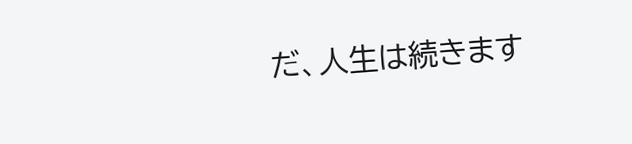だ、人生は続きます